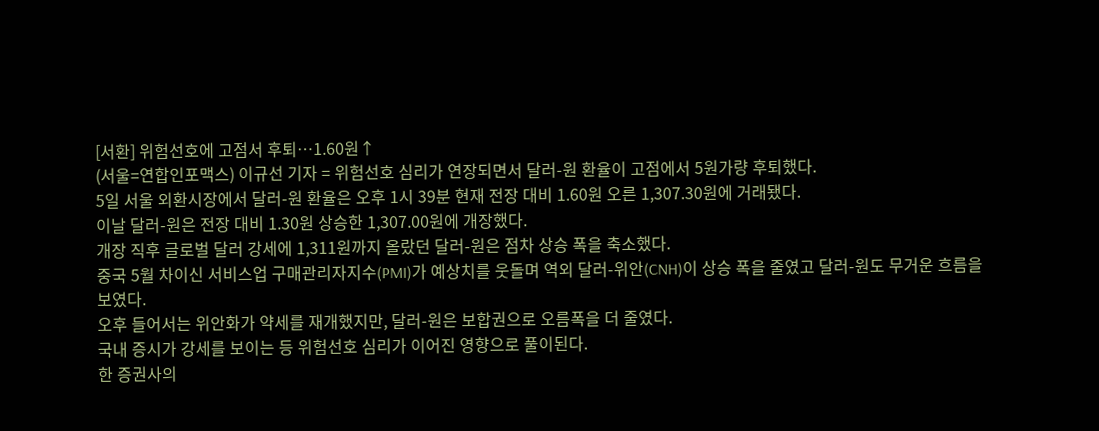[서환] 위험선호에 고점서 후퇴…1.60원↑
(서울=연합인포맥스) 이규선 기자 = 위험선호 심리가 연장되면서 달러-원 환율이 고점에서 5원가량 후퇴했다.
5일 서울 외환시장에서 달러-원 환율은 오후 1시 39분 현재 전장 대비 1.60원 오른 1,307.30원에 거래됐다.
이날 달러-원은 전장 대비 1.30원 상승한 1,307.00원에 개장했다.
개장 직후 글로벌 달러 강세에 1,311원까지 올랐던 달러-원은 점차 상승 폭을 축소했다.
중국 5월 차이신 서비스업 구매관리자지수(PMI)가 예상치를 웃돌며 역외 달러-위안(CNH)이 상승 폭을 줄였고 달러-원도 무거운 흐름을 보였다.
오후 들어서는 위안화가 약세를 재개했지만, 달러-원은 보합권으로 오름폭을 더 줄였다.
국내 증시가 강세를 보이는 등 위험선호 심리가 이어진 영향으로 풀이된다.
한 증권사의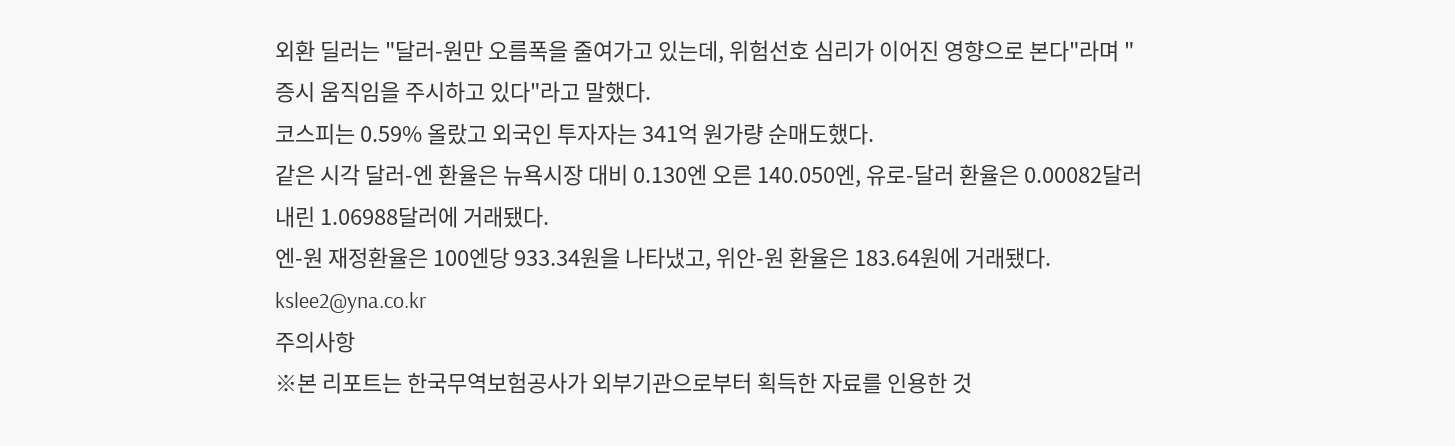외환 딜러는 "달러-원만 오름폭을 줄여가고 있는데, 위험선호 심리가 이어진 영향으로 본다"라며 "증시 움직임을 주시하고 있다"라고 말했다.
코스피는 0.59% 올랐고 외국인 투자자는 341억 원가량 순매도했다.
같은 시각 달러-엔 환율은 뉴욕시장 대비 0.130엔 오른 140.050엔, 유로-달러 환율은 0.00082달러 내린 1.06988달러에 거래됐다.
엔-원 재정환율은 100엔당 933.34원을 나타냈고, 위안-원 환율은 183.64원에 거래됐다.
kslee2@yna.co.kr
주의사항
※본 리포트는 한국무역보험공사가 외부기관으로부터 획득한 자료를 인용한 것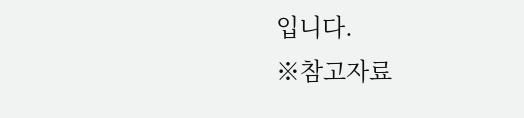입니다.
※참고자료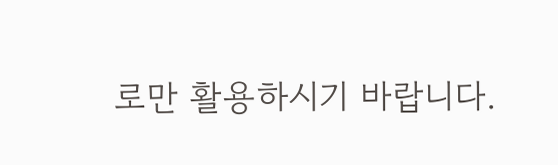로만 활용하시기 바랍니다.